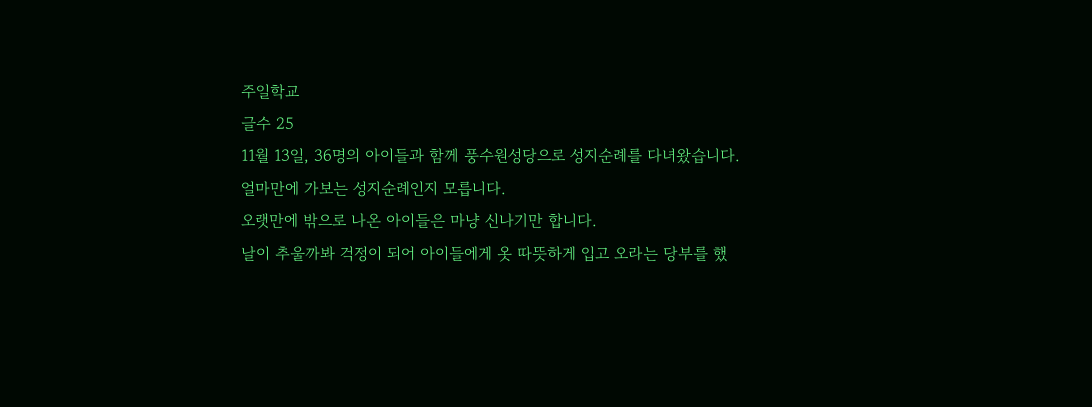주일학교
글수 25
11월 13일, 36명의 아이들과 함께 풍수원성당으로 성지순례를 다녀왔습니다.
얼마만에 가보는 성지순례인지 모릅니다.
오랫만에 밖으로 나온 아이들은 마냥 신나기만 합니다.
날이 추울까봐 걱정이 되어 아이들에게 옷 따뜻하게 입고 오라는 당부를 했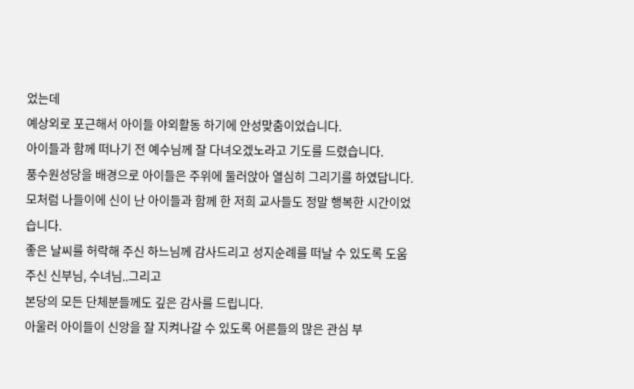었는데
예상외로 포근해서 아이들 야외활동 하기에 안성맞춤이었습니다.
아이들과 함께 떠나기 전 예수님께 잘 다녀오겠노라고 기도를 드렸습니다.
풍수원성당을 배경으로 아이들은 주위에 둘러앉아 열심히 그리기를 하였답니다.
모처럼 나들이에 신이 난 아이들과 함께 한 저희 교사들도 정말 행복한 시간이었습니다.
좋은 날씨를 허락해 주신 하느님께 감사드리고 성지순례를 떠날 수 있도록 도움 주신 신부님, 수녀님..그리고
본당의 모든 단체분들께도 깊은 감사를 드립니다.
아울러 아이들이 신앙을 잘 지켜나갈 수 있도록 어른들의 많은 관심 부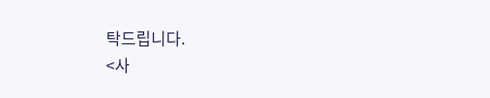탁드립니다.
<사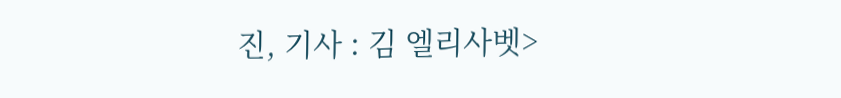진, 기사 : 김 엘리사벳>